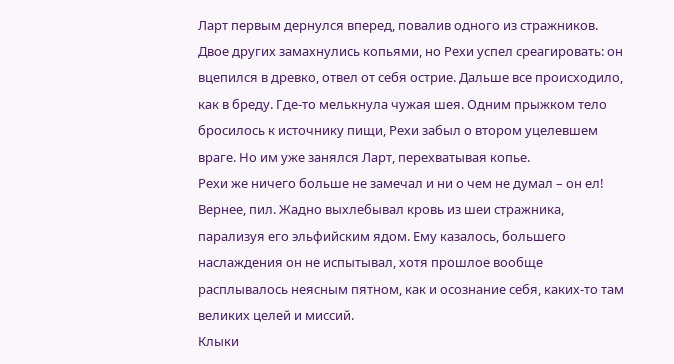Ларт первым дернулся вперед, повалив одного из стражников. Двое других замахнулись копьями, но Рехи успел среагировать: он вцепился в древко, отвел от себя острие. Дальше все происходило, как в бреду. Где-то мелькнула чужая шея. Одним прыжком тело бросилось к источнику пищи, Рехи забыл о втором уцелевшем враге. Но им уже занялся Ларт, перехватывая копье.
Рехи же ничего больше не замечал и ни о чем не думал – он ел! Вернее, пил. Жадно выхлебывал кровь из шеи стражника, парализуя его эльфийским ядом. Ему казалось, большего наслаждения он не испытывал, хотя прошлое вообще расплывалось неясным пятном, как и осознание себя, каких-то там великих целей и миссий.
Клыки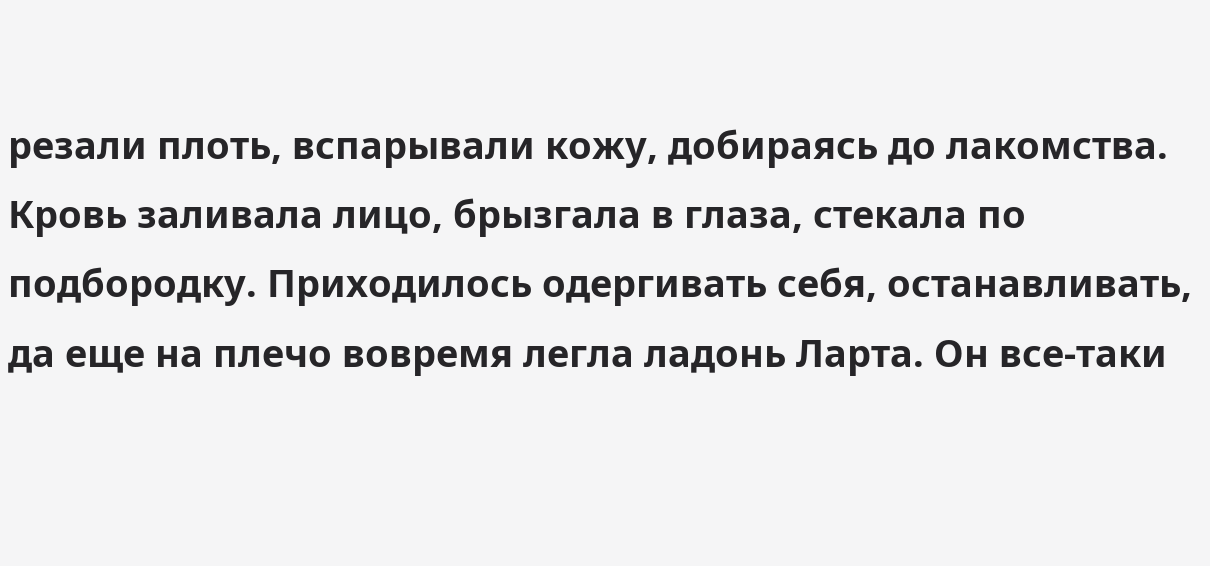резали плоть, вспарывали кожу, добираясь до лакомства. Кровь заливала лицо, брызгала в глаза, стекала по подбородку. Приходилось одергивать себя, останавливать, да еще на плечо вовремя легла ладонь Ларта. Он все-таки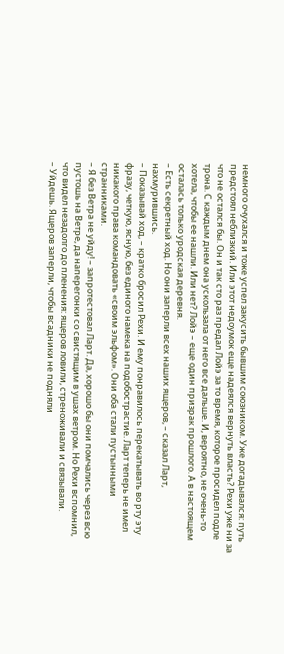немного очухался и тоже успел закусить бывшим союзником. Уже догадывался: путь предстоял неблизкий. Или этот недоумок еще надеялся вернуть власть? Рехи уже ни за что не остался бы. Он и так сто раз предал Лойэ за то время, которое просидел подле трона. С каждым днем она ускользала от него все дальше. И, вероятно, не очень-то хотела, чтобы ее нашли. Или нет? Лойэ – еще один призрак прошлого. А в настоящем осталась только уродская деревня.
– Есть секретный ход. Но они заперли всех наших ящеров, – сказал Ларт, нахмурившись.
– Показывай ход, – кратко бросил Рехи. И ему понравилось перекатывать во рту эту фразу, четкую, ясную, без единого намека на подобострастие. Ларт теперь не имел никакого права командовать «своим эльфом». Они оба стали пустынными странниками.
– Я без Ветра не уйду! – запротестовал Ларт. Да, хорошо бы они помчались через всю пустошь на Ветре, да наперегонки со свистящим в ушах ветром. Но Рехи вспомнил, что видел незадолго до пленения: ящеров ловили, стреноживали и связывали.
– Уйдешь. Ящеров заперли, чтобы всадники не подняли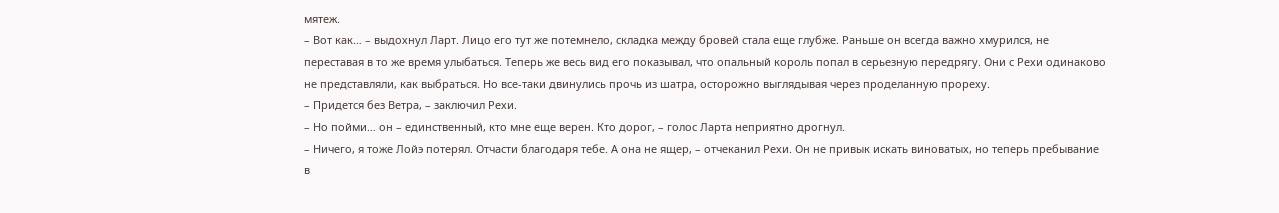мятеж.
– Вот как… – выдохнул Ларт. Лицо его тут же потемнело, складка между бровей стала еще глубже. Раньше он всегда важно хмурился, не переставая в то же время улыбаться. Теперь же весь вид его показывал, что опальный король попал в серьезную передрягу. Они с Рехи одинаково не представляли, как выбраться. Но все-таки двинулись прочь из шатра, осторожно выглядывая через проделанную прореху.
– Придется без Ветра, – заключил Рехи.
– Но пойми… он – единственный, кто мне еще верен. Кто дорог, – голос Ларта неприятно дрогнул.
– Ничего, я тоже Лойэ потерял. Отчасти благодаря тебе. А она не ящер, – отчеканил Рехи. Он не привык искать виноватых, но теперь пребывание в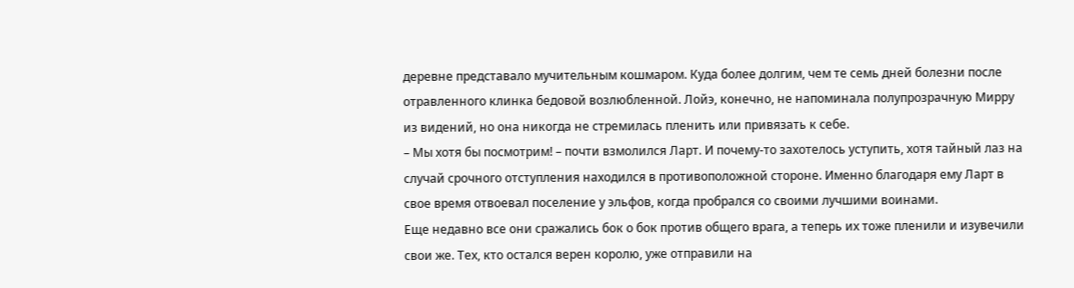деревне представало мучительным кошмаром. Куда более долгим, чем те семь дней болезни после отравленного клинка бедовой возлюбленной. Лойэ, конечно, не напоминала полупрозрачную Мирру из видений, но она никогда не стремилась пленить или привязать к себе.
– Мы хотя бы посмотрим! – почти взмолился Ларт. И почему-то захотелось уступить, хотя тайный лаз на случай срочного отступления находился в противоположной стороне. Именно благодаря ему Ларт в свое время отвоевал поселение у эльфов, когда пробрался со своими лучшими воинами.
Еще недавно все они сражались бок о бок против общего врага, а теперь их тоже пленили и изувечили свои же. Тех, кто остался верен королю, уже отправили на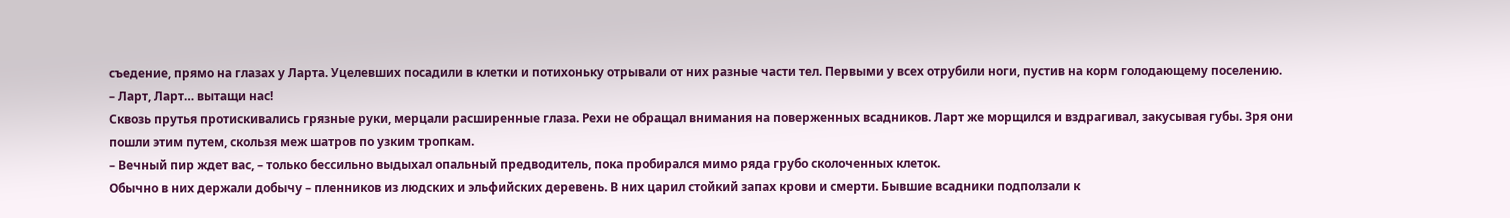съедение, прямо на глазах у Ларта. Уцелевших посадили в клетки и потихоньку отрывали от них разные части тел. Первыми у всех отрубили ноги, пустив на корм голодающему поселению.
– Ларт, Ларт… вытащи нас!
Сквозь прутья протискивались грязные руки, мерцали расширенные глаза. Рехи не обращал внимания на поверженных всадников. Ларт же морщился и вздрагивал, закусывая губы. Зря они пошли этим путем, скользя меж шатров по узким тропкам.
– Вечный пир ждет вас, – только бессильно выдыхал опальный предводитель, пока пробирался мимо ряда грубо сколоченных клеток.
Обычно в них держали добычу – пленников из людских и эльфийских деревень. В них царил стойкий запах крови и смерти. Бывшие всадники подползали к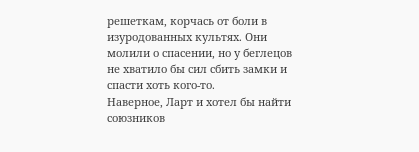решеткам, корчась от боли в изуродованных культях. Они молили о спасении, но у беглецов не хватило бы сил сбить замки и спасти хоть кого-то.
Наверное, Ларт и хотел бы найти союзников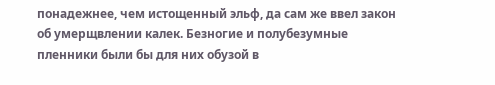понадежнее, чем истощенный эльф, да сам же ввел закон об умерщвлении калек. Безногие и полубезумные пленники были бы для них обузой в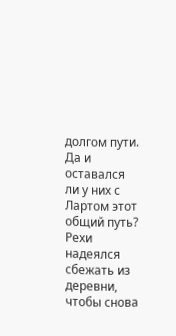долгом пути. Да и оставался ли у них с Лартом этот общий путь? Рехи надеялся сбежать из деревни, чтобы снова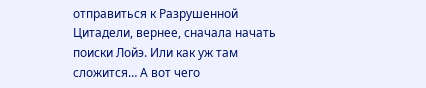отправиться к Разрушенной Цитадели, вернее, сначала начать поиски Лойэ. Или как уж там сложится… А вот чего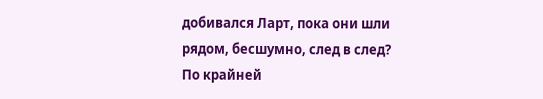добивался Ларт, пока они шли рядом, бесшумно, след в след? По крайней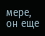мере, он еще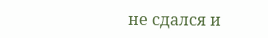не сдался и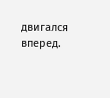двигался вперед.